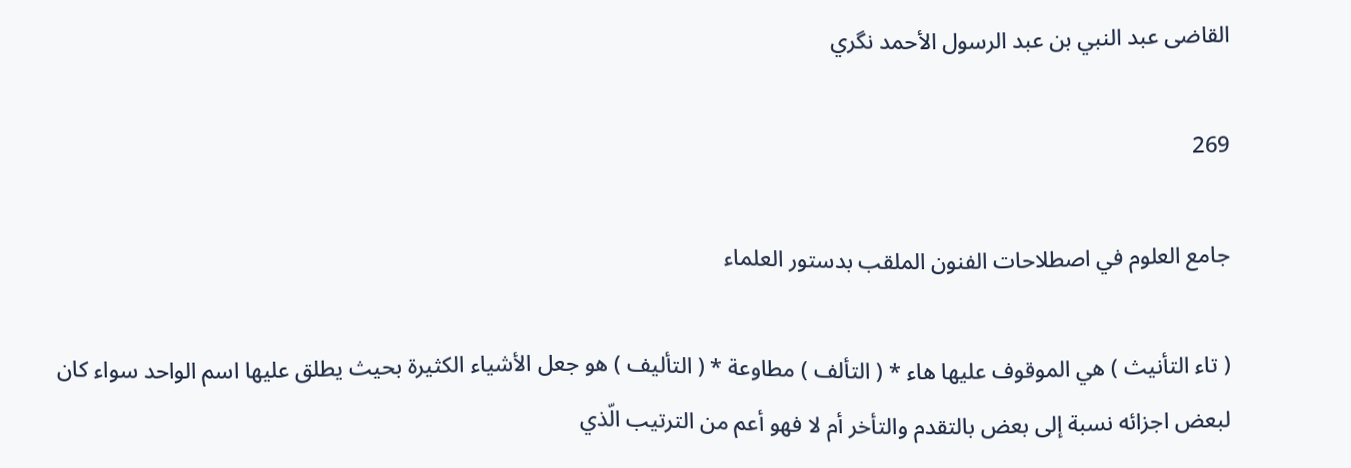القاضى عبد النبي بن عبد الرسول الأحمد نگري

269

جامع العلوم في اصطلاحات الفنون الملقب بدستور العلماء

( تاء التأنيث ) هي الموقوف عليها هاء * ( التألف ) مطاوعة * ( التأليف ) هو جعل الأشياء الكثيرة بحيث يطلق عليها اسم الواحد سواء كان لبعض اجزائه نسبة إلى بعض بالتقدم والتأخر أم لا فهو أعم من الترتيب الّذي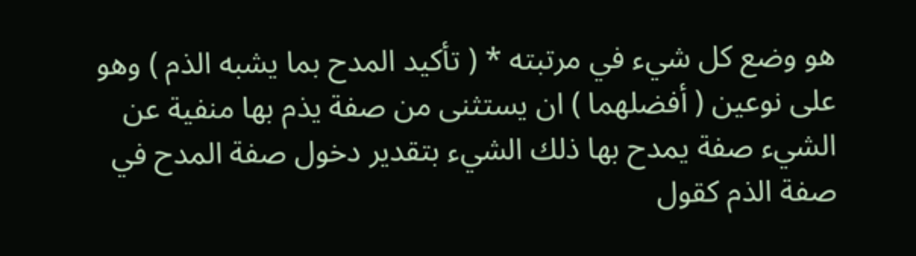هو وضع كل شيء في مرتبته * ( تأكيد المدح بما يشبه الذم ) وهو على نوعين ( أفضلهما ) ان يستثنى من صفة يذم بها منفية عن الشيء صفة يمدح بها ذلك الشيء بتقدير دخول صفة المدح في صفة الذم كقول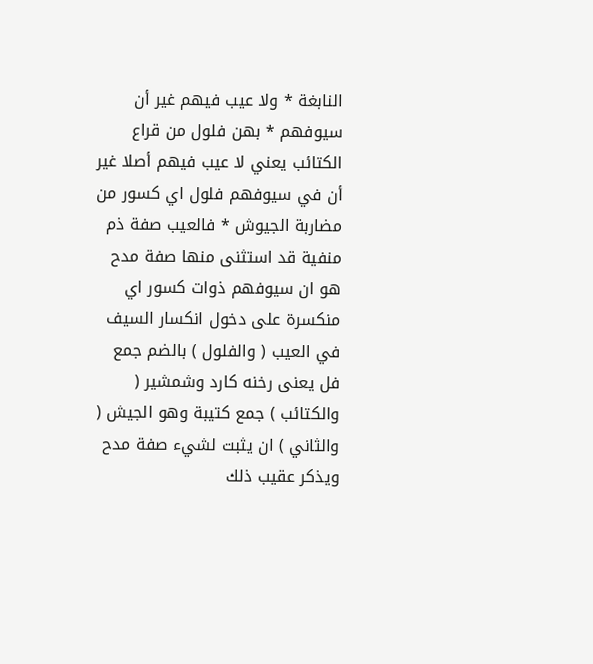النابغة * ولا عيب فيهم غير أن سيوفهم * بهن فلول من قراع الكتائب يعني لا عيب فيهم أصلا غير أن في سيوفهم فلول اي كسور من مضاربة الجيوش * فالعيب صفة ذم منفية قد استثنى منها صفة مدح هو ان سيوفهم ذوات كسور اي منكسرة على دخول انكسار السيف في العيب ( والفلول ) بالضم جمع فل يعنى رخنه كارد وشمشير ( والكتائب ) جمع كتيبة وهو الجيش ( والثاني ) ان يثبت لشيء صفة مدح ويذكر عقيب ذلك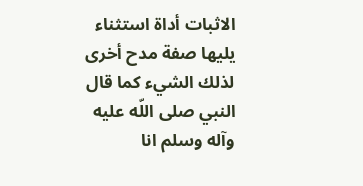الاثبات أداة استثناء يليها صفة مدح أخرى لذلك الشيء كما قال النبي صلى اللّه عليه وآله وسلم انا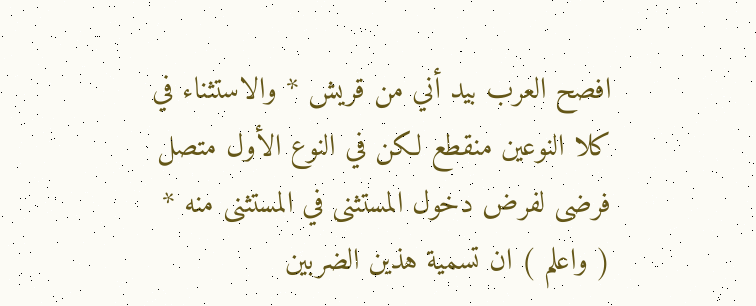افصح العرب بيد أني من قريش * والاستثناء في كلا النوعين منقطع لكن في النوع الأول متصل فرضى لفرض دخول المستثنى في المستثنى منه * ( واعلم ) ان تسمية هذين الضربين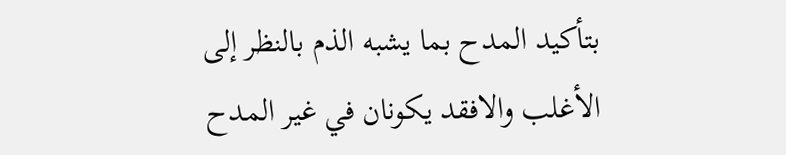بتأكيد المدح بما يشبه الذم بالنظر إلى الأغلب والافقد يكونان في غير المدح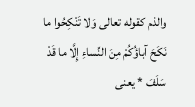والذم كقوله تعالى وَلا تَنْكِحُوا ما نَكَحَ آباؤُكُمْ مِنَ النِّساءِ إِلَّا ما قَدْ سَلَفَ * يعنى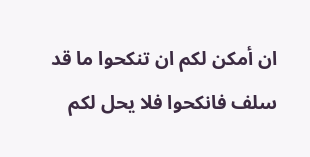ان أمكن لكم ان تنكحوا ما قد سلف فانكحوا فلا يحل لكم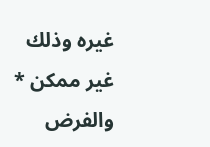غيره وذلك غير ممكن * والفرض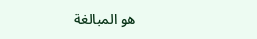هو المبالغة